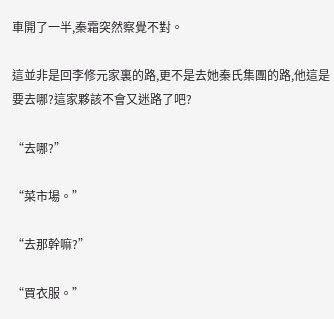車開了一半,秦霜突然察覺不對。

這並非是回李修元家裏的路,更不是去她秦氏集團的路,他這是要去哪?這家夥該不會又迷路了吧?

“去哪?”

“菜市場。”

“去那幹嘛?”

“買衣服。”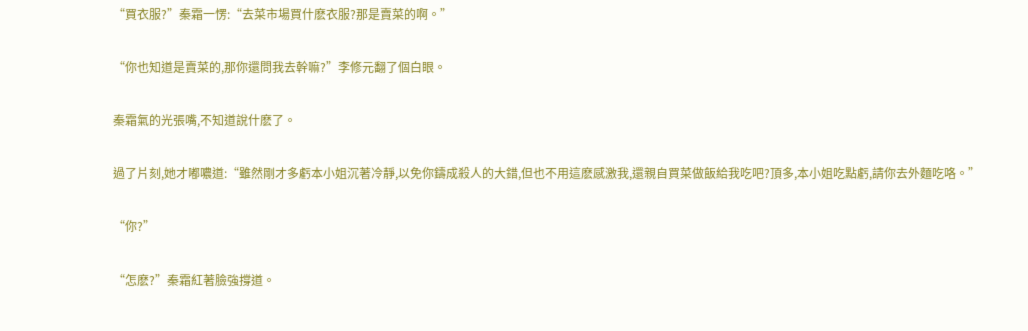“買衣服?”秦霜一愣:“去菜市場買什麽衣服?那是賣菜的啊。”

“你也知道是賣菜的,那你還問我去幹嘛?”李修元翻了個白眼。

秦霜氣的光張嘴,不知道說什麽了。

過了片刻,她才嘟噥道:“雖然剛才多虧本小姐沉著冷靜,以免你鑄成殺人的大錯,但也不用這麽感激我,還親自買菜做飯給我吃吧?頂多,本小姐吃點虧,請你去外麵吃咯。”

“你?”

“怎麽?”秦霜紅著臉強撐道。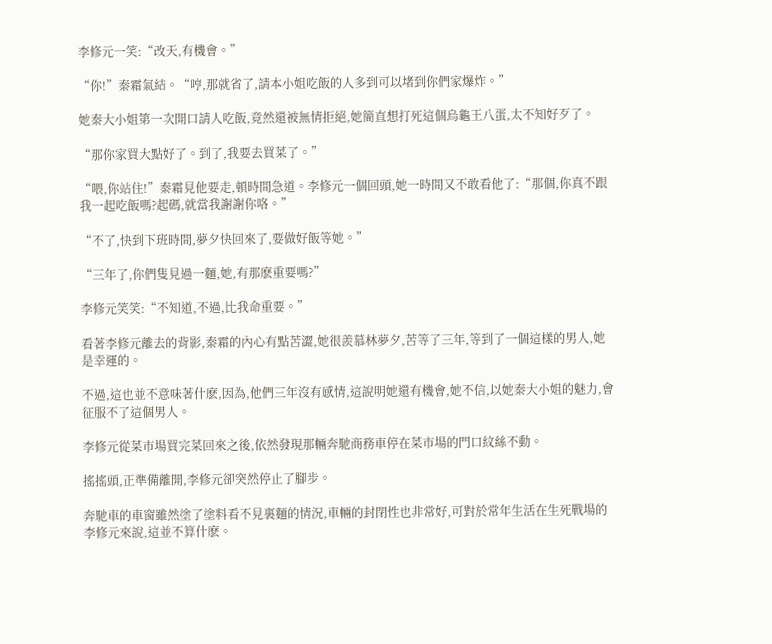李修元一笑:“改天,有機會。”

“你!”秦霜氣結。“哼,那就省了,請本小姐吃飯的人多到可以堵到你們家爆炸。”

她秦大小姐第一次開口請人吃飯,竟然還被無情拒絕,她簡直想打死這個烏龜王八蛋,太不知好歹了。

“那你家買大點好了。到了,我要去買菜了。”

“喂,你站住!”秦霜見他要走,頓時間急道。李修元一個回頭,她一時間又不敢看他了:“那個,你真不跟我一起吃飯嗎?起碼,就當我謝謝你咯。”

“不了,快到下班時間,夢夕快回來了,要做好飯等她。”

“三年了,你們隻見過一麵,她,有那麽重要嗎?”

李修元笑笑:“不知道,不過,比我命重要。”

看著李修元離去的背影,秦霜的內心有點苦澀,她很羨慕林夢夕,苦等了三年,等到了一個這樣的男人,她是幸運的。

不過,這也並不意味著什麽,因為,他們三年沒有感情,這說明她還有機會,她不信,以她秦大小姐的魅力,會征服不了這個男人。

李修元從菜市場買完菜回來之後,依然發現那輛奔馳商務車停在菜市場的門口紋絲不動。

搖搖頭,正準備離開,李修元卻突然停止了腳步。

奔馳車的車窗雖然塗了塗料看不見裏麵的情況,車輛的封閉性也非常好,可對於常年生活在生死戰場的李修元來說,這並不算什麽。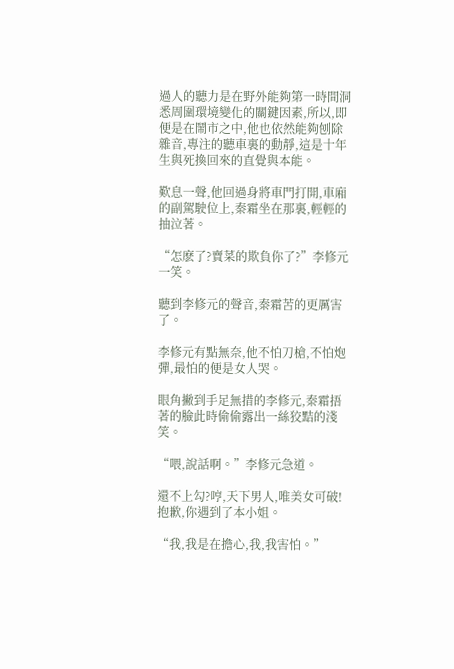過人的聽力是在野外能夠第一時間洞悉周圍環境變化的關鍵因素,所以,即便是在鬧市之中,他也依然能夠刨除雜音,專注的聽車裏的動靜,這是十年生與死換回來的直覺與本能。

歎息一聲,他回過身將車門打開,車廂的副駕駛位上,秦霜坐在那裏,輕輕的抽泣著。

“怎麽了?賣菜的欺負你了?”李修元一笑。

聽到李修元的聲音,秦霜苦的更厲害了。

李修元有點無奈,他不怕刀槍,不怕炮彈,最怕的便是女人哭。

眼角撇到手足無措的李修元,秦霜捂著的臉此時偷偷露出一絲狡黠的淺笑。

“喂,說話啊。”李修元急道。

還不上勾?哼,天下男人,唯美女可破!抱歉,你遇到了本小姐。

“我,我是在擔心,我,我害怕。”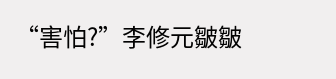“害怕?”李修元皺皺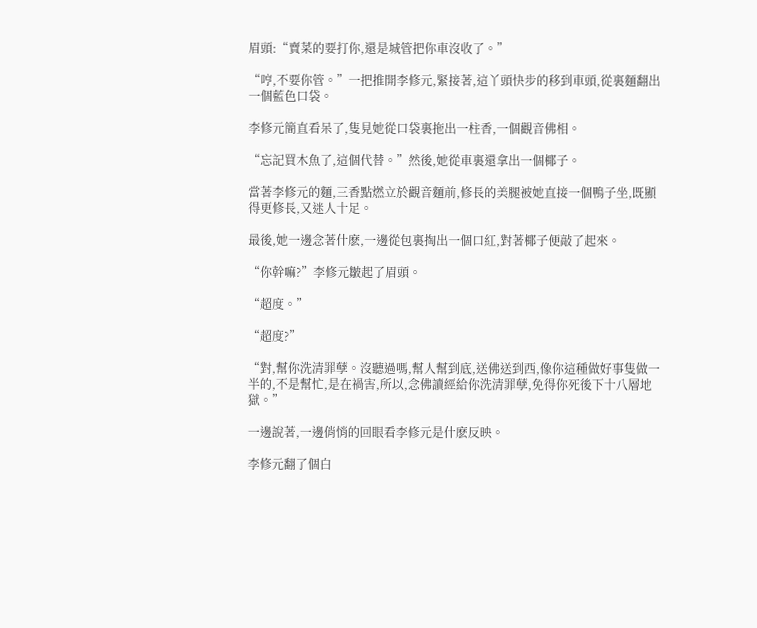眉頭:“賣菜的要打你,還是城管把你車沒收了。”

“哼,不要你管。”一把推開李修元,緊接著,這丫頭快步的移到車頭,從裏麵翻出一個藍色口袋。

李修元簡直看呆了,隻見她從口袋裏拖出一柱香,一個觀音佛相。

“忘記買木魚了,這個代替。”然後,她從車裏還拿出一個椰子。

當著李修元的麵,三香點燃立於觀音麵前,修長的美腿被她直接一個鴨子坐,既顯得更修長,又迷人十足。

最後,她一邊念著什麽,一邊從包裏掏出一個口紅,對著椰子便敲了起來。

“你幹嘛?”李修元皺起了眉頭。

“超度。”

“超度?”

“對,幫你洗清罪孽。沒聽過嗎,幫人幫到底,送佛送到西,像你這種做好事隻做一半的,不是幫忙,是在禍害,所以,念佛讀經給你洗清罪孽,免得你死後下十八層地獄。”

一邊說著,一邊俏悄的回眼看李修元是什麽反映。

李修元翻了個白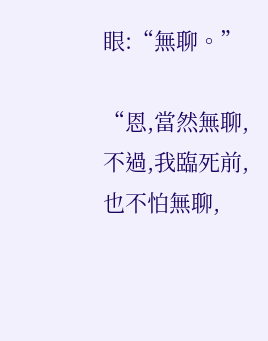眼:“無聊。”

“恩,當然無聊, 不過,我臨死前,也不怕無聊,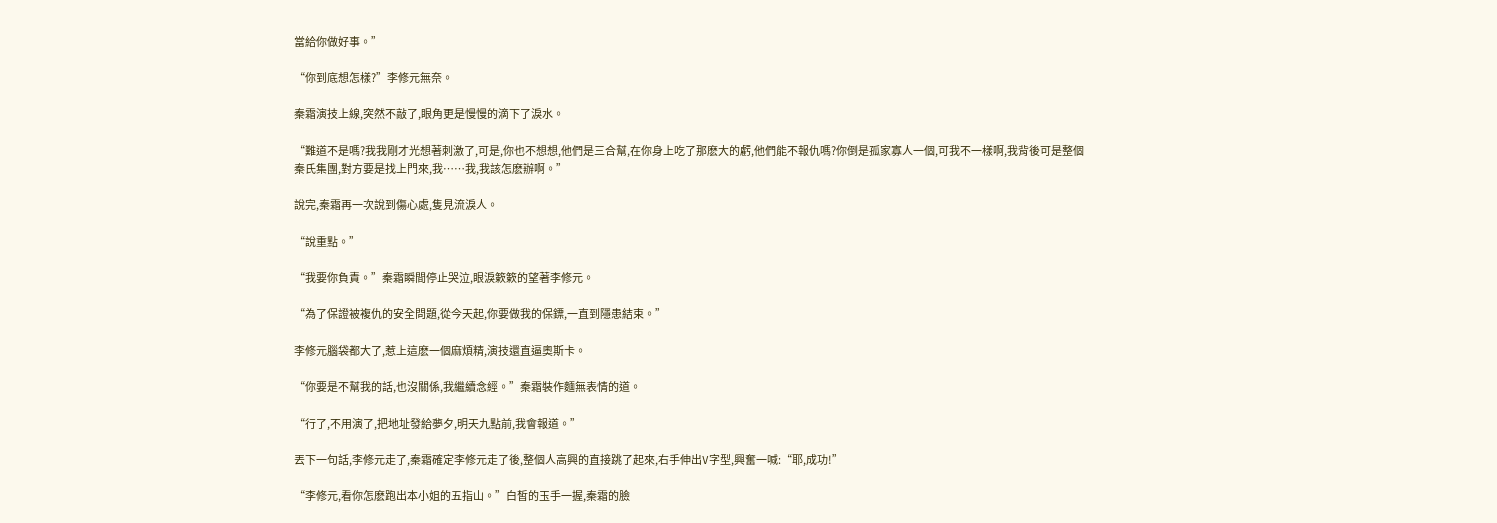當給你做好事。”

“你到底想怎樣?”李修元無奈。

秦霜演技上線,突然不敲了,眼角更是慢慢的滴下了淚水。

“難道不是嗎?我我剛才光想著刺激了,可是,你也不想想,他們是三合幫,在你身上吃了那麽大的虧,他們能不報仇嗎?你倒是孤家寡人一個,可我不一樣啊,我背後可是整個秦氏集團,對方要是找上門來,我……我,我該怎麽辦啊。”

說完,秦霜再一次說到傷心處,隻見流淚人。

“說重點。”

“我要你負責。”秦霜瞬間停止哭泣,眼淚簌簌的望著李修元。

“為了保證被複仇的安全問題,從今天起,你要做我的保鏢,一直到隱患結束。”

李修元腦袋都大了,惹上這麽一個麻煩精,演技還直逼奧斯卡。

“你要是不幫我的話,也沒關係,我繼續念經。”秦霜裝作麵無表情的道。

“行了,不用演了,把地址發給夢夕,明天九點前,我會報道。”

丟下一句話,李修元走了,秦霜確定李修元走了後,整個人高興的直接跳了起來,右手伸出V字型,興奮一喊:“耶,成功!”

“李修元,看你怎麽跑出本小姐的五指山。”白皙的玉手一握,秦霜的臉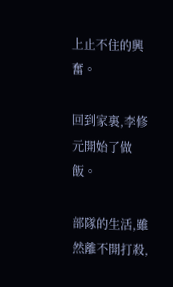上止不住的興奮。

回到家裏,李修元開始了做飯。

部隊的生活,雖然離不開打殺,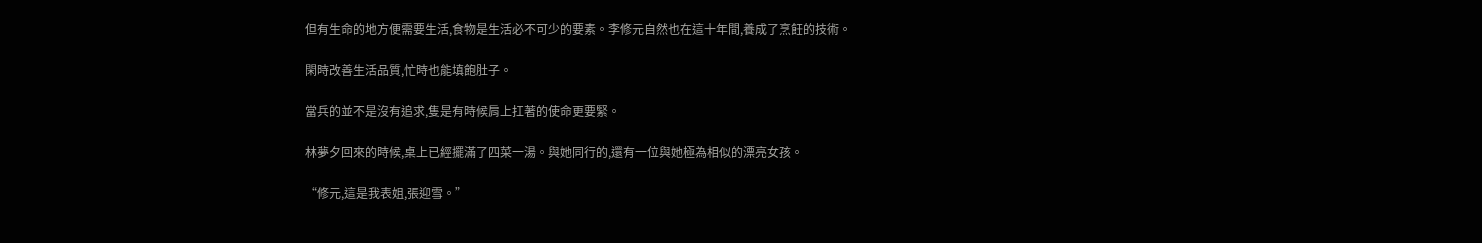但有生命的地方便需要生活,食物是生活必不可少的要素。李修元自然也在這十年間,養成了烹飪的技術。

閑時改善生活品質,忙時也能填飽肚子。

當兵的並不是沒有追求,隻是有時候肩上扛著的使命更要緊。

林夢夕回來的時候,桌上已經擺滿了四菜一湯。與她同行的,還有一位與她極為相似的漂亮女孩。

“修元,這是我表姐,張迎雪。”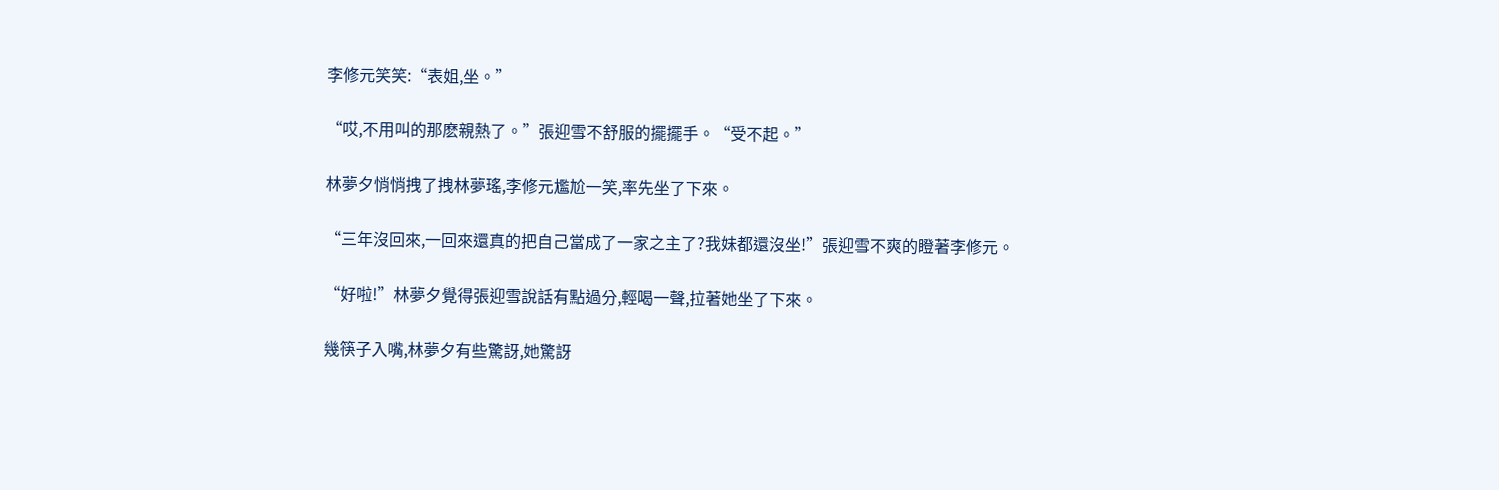李修元笑笑:“表姐,坐。”

“哎,不用叫的那麽親熱了。”張迎雪不舒服的擺擺手。“受不起。”

林夢夕悄悄拽了拽林夢瑤,李修元尷尬一笑,率先坐了下來。

“三年沒回來,一回來還真的把自己當成了一家之主了?我妹都還沒坐!”張迎雪不爽的瞪著李修元。

“好啦!”林夢夕覺得張迎雪說話有點過分,輕喝一聲,拉著她坐了下來。

幾筷子入嘴,林夢夕有些驚訝,她驚訝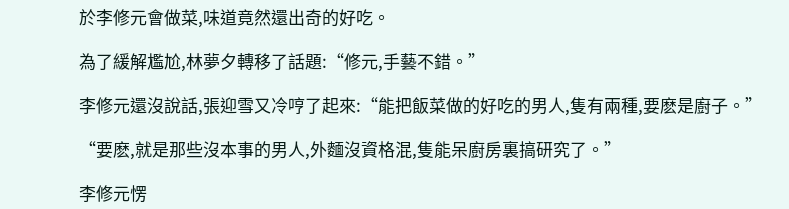於李修元會做菜,味道竟然還出奇的好吃。

為了緩解尷尬,林夢夕轉移了話題:“修元,手藝不錯。”

李修元還沒說話,張迎雪又冷哼了起來:“能把飯菜做的好吃的男人,隻有兩種,要麽是廚子。”

“要麽,就是那些沒本事的男人,外麵沒資格混,隻能呆廚房裏搞研究了。”

李修元愣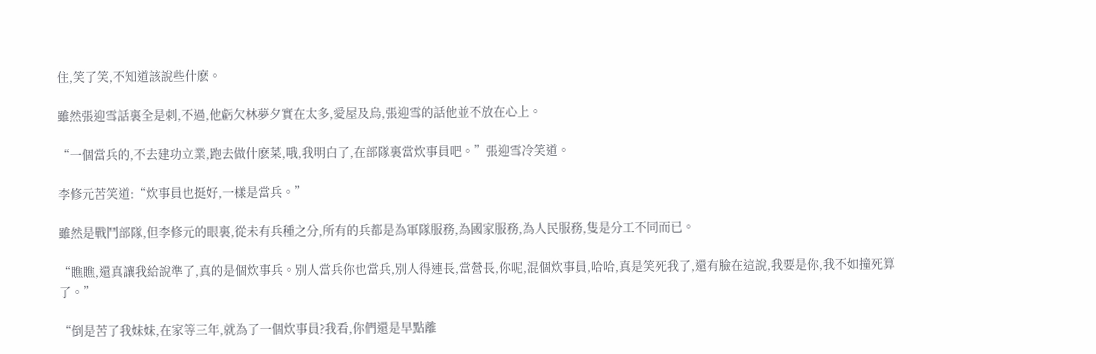住,笑了笑,不知道該說些什麽。

雖然張迎雪話裏全是刺,不過,他虧欠林夢夕實在太多,愛屋及烏,張迎雪的話他並不放在心上。

“一個當兵的,不去建功立業,跑去做什麽菜,哦,我明白了,在部隊裏當炊事員吧。”張迎雪冷笑道。

李修元苦笑道:“炊事員也挺好,一樣是當兵。”

雖然是戰鬥部隊,但李修元的眼裏,從未有兵種之分,所有的兵都是為軍隊服務,為國家服務,為人民服務,隻是分工不同而已。

“瞧瞧,還真讓我給說準了,真的是個炊事兵。別人當兵你也當兵,別人得連長,當營長,你呢,混個炊事員,哈哈,真是笑死我了,還有臉在這說,我要是你,我不如撞死算了。”

“倒是苦了我妹妹,在家等三年,就為了一個炊事員?我看,你們還是早點離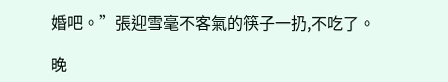婚吧。”張迎雪毫不客氣的筷子一扔,不吃了。

晚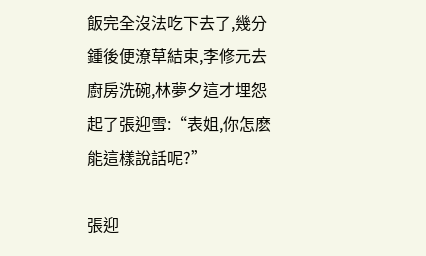飯完全沒法吃下去了,幾分鍾後便潦草結束,李修元去廚房洗碗,林夢夕這才埋怨起了張迎雪:“表姐,你怎麽能這樣說話呢?”

張迎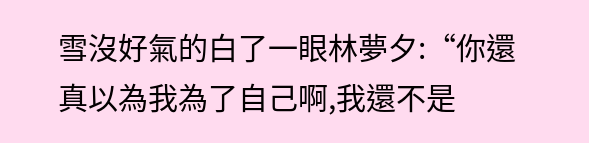雪沒好氣的白了一眼林夢夕:“你還真以為我為了自己啊,我還不是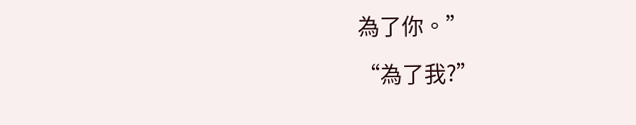為了你。”

“為了我?”